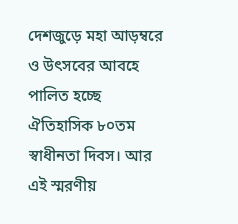দেশজুড়ে মহা আড়ম্বরে ও উৎসবের আবহে পালিত হচ্ছে ঐতিহাসিক ৮০তম স্বাধীনতা দিবস। আর এই স্মরণীয়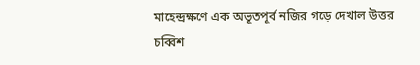মাহেন্দ্রক্ষণে এক অভূতপূর্ব নজির গড়ে দেখাল উত্তর চব্বিশ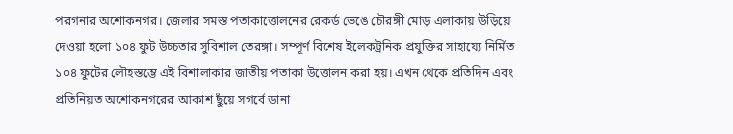পরগনার অশোকনগর। জেলার সমস্ত পতাকাত্তোলনের রেকর্ড ভেঙে চৌরঙ্গী মোড় এলাকায় উড়িয়ে দেওয়া হলো ১০৪ ফুট উচ্চতার সুবিশাল তেরঙ্গা। সম্পূর্ণ বিশেষ ইলেকট্রনিক প্রযুক্তির সাহায্যে নির্মিত ১০৪ ফুটের লৌহস্তম্ভে এই বিশালাকার জাতীয় পতাকা উত্তোলন করা হয়। এখন থেকে প্রতিদিন এবং প্রতিনিয়ত অশোকনগরের আকাশ ছুঁয়ে সগর্বে ডানা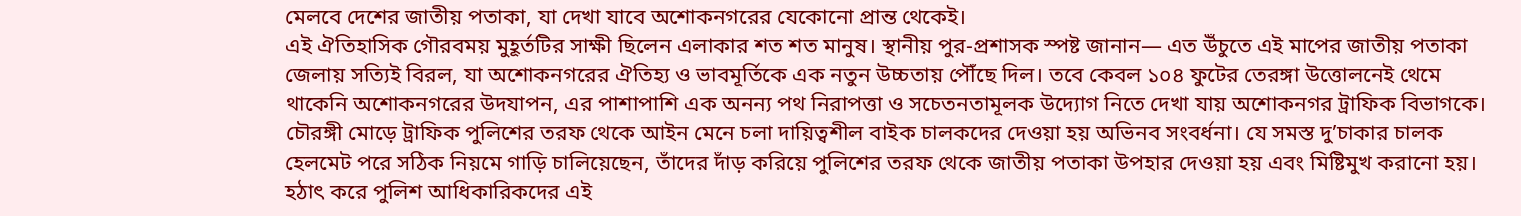মেলবে দেশের জাতীয় পতাকা, যা দেখা যাবে অশোকনগরের যেকোনো প্রান্ত থেকেই।
এই ঐতিহাসিক গৌরবময় মুহূর্তটির সাক্ষী ছিলেন এলাকার শত শত মানুষ। স্থানীয় পুর-প্রশাসক স্পষ্ট জানান— এত উঁচুতে এই মাপের জাতীয় পতাকা জেলায় সত্যিই বিরল, যা অশোকনগরের ঐতিহ্য ও ভাবমূর্তিকে এক নতুন উচ্চতায় পৌঁছে দিল। তবে কেবল ১০৪ ফুটের তেরঙ্গা উত্তোলনেই থেমে থাকেনি অশোকনগরের উদযাপন, এর পাশাপাশি এক অনন্য পথ নিরাপত্তা ও সচেতনতামূলক উদ্যোগ নিতে দেখা যায় অশোকনগর ট্রাফিক বিভাগকে।
চৌরঙ্গী মোড়ে ট্রাফিক পুলিশের তরফ থেকে আইন মেনে চলা দায়িত্বশীল বাইক চালকদের দেওয়া হয় অভিনব সংবর্ধনা। যে সমস্ত দু’চাকার চালক হেলমেট পরে সঠিক নিয়মে গাড়ি চালিয়েছেন, তাঁদের দাঁড় করিয়ে পুলিশের তরফ থেকে জাতীয় পতাকা উপহার দেওয়া হয় এবং মিষ্টিমুখ করানো হয়। হঠাৎ করে পুলিশ আধিকারিকদের এই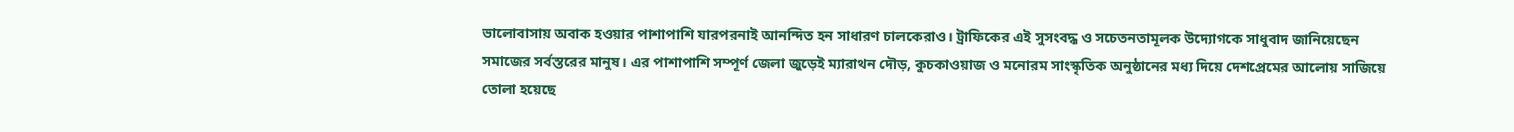ভালোবাসায় অবাক হওয়ার পাশাপাশি যারপরনাই আনন্দিত হন সাধারণ চালকেরাও। ট্রাফিকের এই সুসংবদ্ধ ও সচেতনতামূলক উদ্যোগকে সাধুবাদ জানিয়েছেন সমাজের সর্বস্তরের মানুষ। এর পাশাপাশি সম্পূর্ণ জেলা জুড়েই ম্যারাথন দৌড়, কুচকাওয়াজ ও মনোরম সাংস্কৃতিক অনুষ্ঠানের মধ্য দিয়ে দেশপ্রেমের আলোয় সাজিয়ে তোলা হয়েছে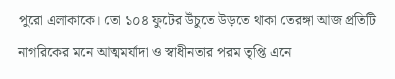পুরো এলাকাকে। তো ১০৪ ফুটের উঁচুতে উড়তে থাকা তেরঙ্গা আজ প্রতিটি নাগরিকের মনে আত্মমর্যাদা ও স্বাধীনতার পরম তৃপ্তি এনে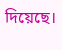দিয়েছে।